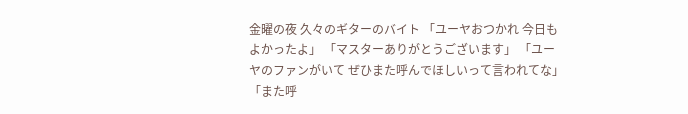金曜の夜 久々のギターのバイト 「ユーヤおつかれ 今日もよかったよ」 「マスターありがとうございます」 「ユーヤのファンがいて ぜひまた呼んでほしいって言われてな」 「また呼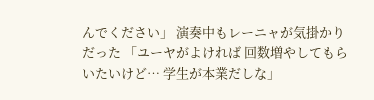んでください」 演奏中もレーニャが気掛かりだった 「ユーヤがよければ 回数増やしてもらいたいけど… 学生が本業だしな」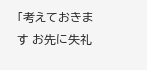「考えておきます お先に失礼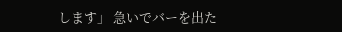します」 急いでバーを出た